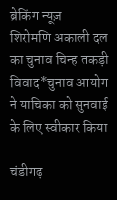ब्रेकिंग न्यूज़
शिरोमणि अकाली दल का चुनाव चिन्ह तकड़ी विवाद*चुनाव आयोग ने याचिका को सुनवाई के लिए स्वीकार किया

चंडीगढ़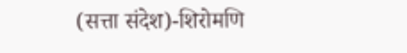(सत्ता संदेश)-शिरोमणि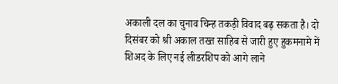अकाली दल का चुनाव चिन्ह तकड़ी विवाद बढ़ सकता है। दो दिसंबर को श्री अकाल तख्त साहिब से जारी हुए हुकमनामे में शिअद के लिए नई लीडरशिप को आगे लाने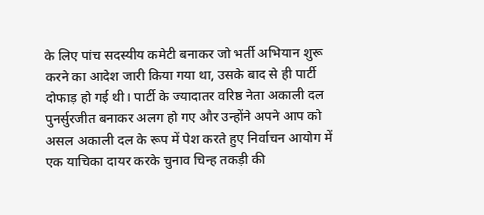के लिए पांच सदस्यीय कमेटी बनाकर जो भर्ती अभियान शुरू करने का आदेश जारी किया गया था, उसके बाद से ही पार्टी दोफाड़ हो गई थी। पार्टी के ज्यादातर वरिष्ठ नेता अकाली दल पुनर्सुरजीत बनाकर अलग हो गए और उन्होंने अपने आप को असल अकाली दल के रूप में पेश करते हुए निर्वाचन आयोग में एक याचिका दायर करके चुनाव चिन्ह तकड़ी की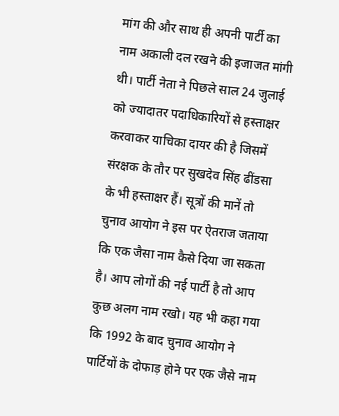मांग की और साथ ही अपनी पार्टी का नाम अकाली दल रखने की इजाजत मांगी थी। पार्टी नेता ने पिछले साल 24 जुलाई को ज्यादातर पदाधिकारियों से हस्ताक्षर करवाकर याचिका दायर की है जिसमें संरक्षक के तौर पर सुखदेव सिंह ढींडसा के भी हस्ताक्षर हैं। सूत्रों की मानें तो चुनाव आयोग ने इस पर ऐतराज जताया कि एक जैसा नाम कैसे दिया जा सकता है। आप लोगों की नई पार्टी है तो आप कुछ अलग नाम रखो। यह भी कहा गया कि 1992 के बाद चुनाव आयोग ने पार्टियों के दोफाड़ होने पर एक जैसे नाम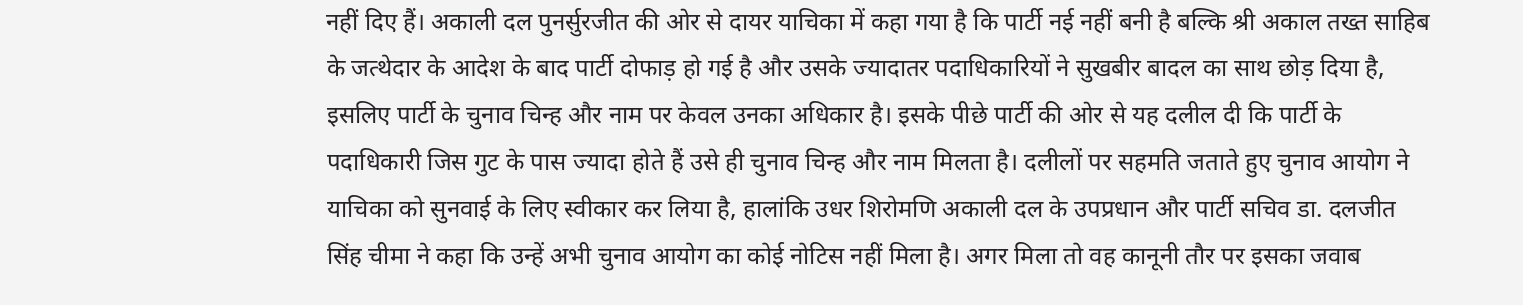नहीं दिए हैं। अकाली दल पुनर्सुरजीत की ओर से दायर याचिका में कहा गया है कि पार्टी नई नहीं बनी है बल्कि श्री अकाल तख्त साहिब के जत्थेदार के आदेश के बाद पार्टी दोफाड़ हो गई है और उसके ज्यादातर पदाधिकारियों ने सुखबीर बादल का साथ छोड़ दिया है, इसलिए पार्टी के चुनाव चिन्ह और नाम पर केवल उनका अधिकार है। इसके पीछे पार्टी की ओर से यह दलील दी कि पार्टी के पदाधिकारी जिस गुट के पास ज्यादा होते हैं उसे ही चुनाव चिन्ह और नाम मिलता है। दलीलों पर सहमति जताते हुए चुनाव आयोग ने याचिका को सुनवाई के लिए स्वीकार कर लिया है, हालांकि उधर शिरोमणि अकाली दल के उपप्रधान और पार्टी सचिव डा. दलजीत सिंह चीमा ने कहा कि उन्हें अभी चुनाव आयोग का कोई नोटिस नहीं मिला है। अगर मिला तो वह कानूनी तौर पर इसका जवाब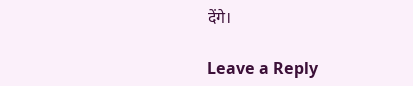देंगे।

Leave a Reply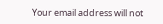Your email address will not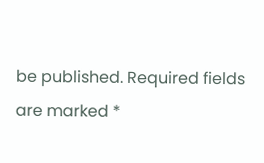be published. Required fields are marked *